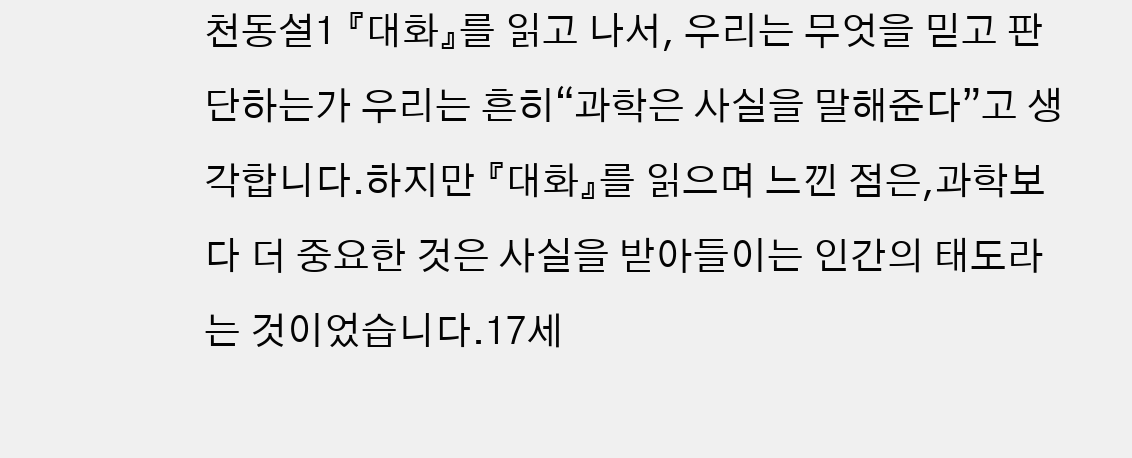천동설1 『대화』를 읽고 나서, 우리는 무엇을 믿고 판단하는가 우리는 흔히“과학은 사실을 말해준다”고 생각합니다.하지만 『대화』를 읽으며 느낀 점은,과학보다 더 중요한 것은 사실을 받아들이는 인간의 태도라는 것이었습니다.17세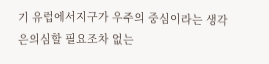기 유럽에서지구가 우주의 중심이라는 생각은의심할 필요조차 없는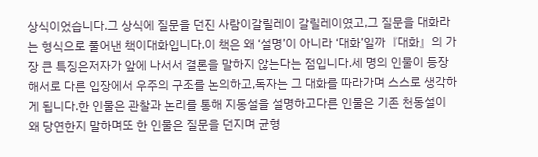상식이었습니다.그 상식에 질문을 던진 사람이갈릴레이 갈릴레이였고,그 질문을 대화라는 형식으로 풀어낸 책이대화입니다.이 책은 왜 ‘설명’이 아니라 ‘대화’일까『대화』의 가장 큰 특징은저자가 앞에 나서서 결론을 말하지 않는다는 점입니다.세 명의 인물이 등장해서로 다른 입장에서 우주의 구조를 논의하고,독자는 그 대화를 따라가며 스스로 생각하게 됩니다.한 인물은 관찰과 논리를 통해 지동설을 설명하고다른 인물은 기존 천동설이 왜 당연한지 말하며또 한 인물은 질문을 던지며 균형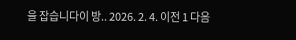을 잡습니다이 방.. 2026. 2. 4. 이전 1 다음